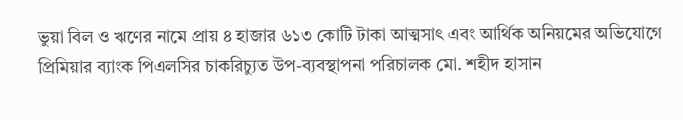ভুয়া বিল ও ঋণের নামে প্রায় ৪ হাজার ৬১৩ কোটি টাকা আত্মসাৎ এবং আর্থিক অনিয়মের অভিযোগে প্রিমিয়ার ব্যাংক পিএলসির চাকরিচ্যুত উপ-ব্যবস্থাপনা পরিচালক মো. শহীদ হাসান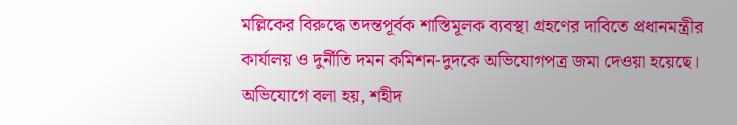মল্লিকের বিরুদ্ধে তদন্তপূর্বক শাস্তিমূলক ব্যবস্থা গ্রহণের দাবিতে প্রধানমন্ত্রীর কার্যালয় ও দুর্নীতি দমন কমিশন-দুদকে অভিযোগপত্র জমা দেওয়া হয়েছে।
অভিযোগে বলা হয়, শহীদ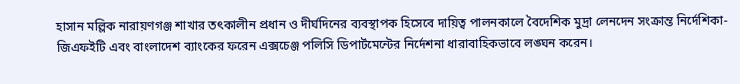হাসান মল্লিক নারায়ণগঞ্জ শাখার তৎকালীন প্রধান ও দীর্ঘদিনের ব্যবস্থাপক হিসেবে দায়িত্ব পালনকালে বৈদেশিক মুদ্রা লেনদেন সংক্রান্ত নির্দেশিকা-জিএফইটি এবং বাংলাদেশ ব্যাংকের ফরেন এক্সচেঞ্জ পলিসি ডিপার্টমেন্টের নির্দেশনা ধারাবাহিকভাবে লঙ্ঘন করেন।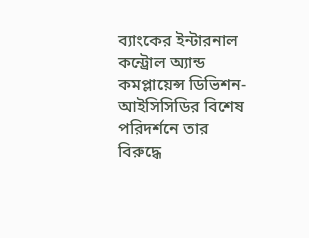ব্যাংকের ইন্টারনাল কন্ট্রোল অ্যান্ড কমপ্লায়েন্স ডিভিশন-আইসিসিডির বিশেষ পরিদর্শনে তার বিরুদ্ধে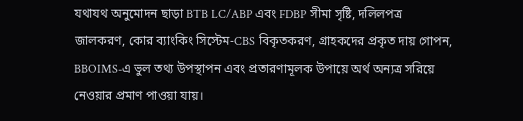যথাযথ অনুমোদন ছাড়া BTB LC/ABP এবং FDBP সীমা সৃষ্টি, দলিলপত্র জালকরণ, কোর ব্যাংকিং সিস্টেম-CBS বিকৃতকরণ, গ্রাহকদের প্রকৃত দায় গোপন, BBOIMS-এ ভুল তথ্য উপস্থাপন এবং প্রতারণামূলক উপায়ে অর্থ অন্যত্র সরিয়ে নেওয়ার প্রমাণ পাওয়া যায়।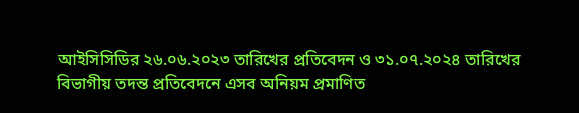আইসিসিডির ২৬.০৬.২০২৩ তারিখের প্রতিবেদন ও ৩১.০৭.২০২৪ তারিখের বিভাগীয় তদন্ত প্রতিবেদনে এসব অনিয়ম প্রমাণিত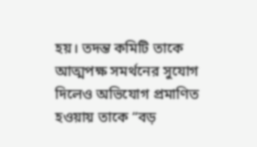হয়। তদন্ত কমিটি তাকে আত্মপক্ষ সমর্থনের সুযোগ দিলেও অভিযোগ প্রমাণিত হওয়ায় তাকে “বড়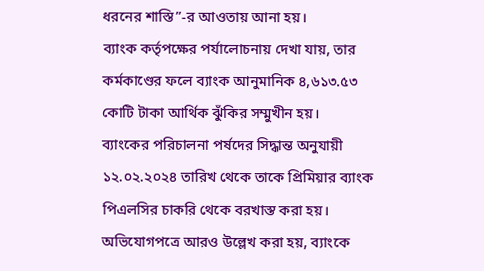ধরনের শাস্তি”-র আওতায় আনা হয়।
ব্যাংক কর্তৃপক্ষের পর্যালোচনায় দেখা যায়, তার কর্মকাণ্ডের ফলে ব্যাংক আনুমানিক ৪,৬১৩.৫৩ কোটি টাকা আর্থিক ঝুঁকির সম্মুখীন হয়।
ব্যাংকের পরিচালনা পর্ষদের সিদ্ধান্ত অনুযায়ী ১২.০২.২০২৪ তারিখ থেকে তাকে প্রিমিয়ার ব্যাংক পিএলসির চাকরি থেকে বরখাস্ত করা হয়।
অভিযোগপত্রে আরও উল্লেখ করা হয়, ব্যাংকে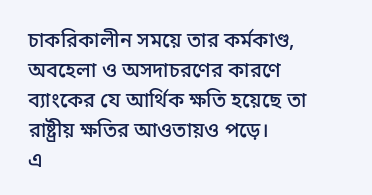চাকরিকালীন সময়ে তার কর্মকাণ্ড, অবহেলা ও অসদাচরণের কারণে ব্যাংকের যে আর্থিক ক্ষতি হয়েছে তা রাষ্ট্রীয় ক্ষতির আওতায়ও পড়ে।
এ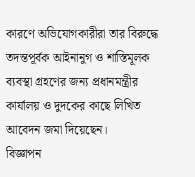কারণে অভিযোগকারীরা তার বিরুদ্ধে তদন্তপূর্বক আইনানুগ ও শাস্তিমূলক ব্যবস্থা গ্রহণের জন্য প্রধানমন্ত্রীর কার্যালয় ও দুদকের কাছে লিখিত আবেদন জমা দিয়েছেন।
বিজ্ঞাপন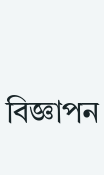বিজ্ঞাপন